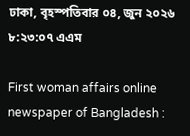ঢাকা, বৃহস্পতিবার ০৪, জুন ২০২৬ ৮:২৩:০৭ এএম

First woman affairs online newspaper of Bangladesh :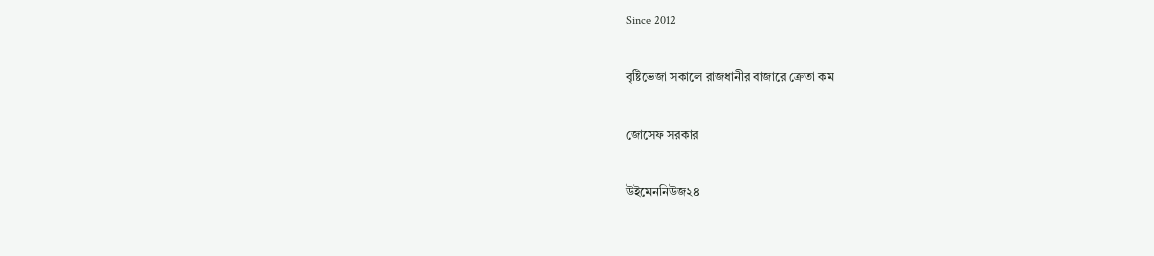Since 2012

বৃষ্টিভেজা সকালে রাজধানীর বাজারে ক্রেতা কম

জোসেফ সরকার

উইমেননিউজ২৪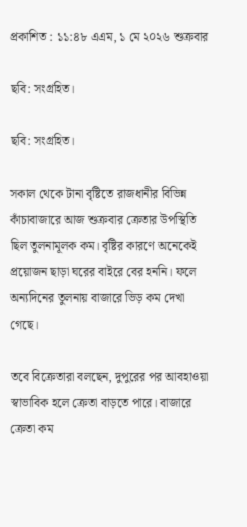প্রকাশিত : ১১:৪৮ এএম, ১ মে ২০২৬ শুক্রবার

ছবি: সংগ্রহিত।

ছবি: সংগ্রহিত।

সকাল থেকে টানা বৃষ্টিতে রাজধানীর বিভিন্ন কাঁচাবাজারে আজ শুক্রবার ক্রেতার উপস্থিতি ছিল তুলনামূলক কম। বৃষ্টির কারণে অনেকেই প্রয়োজন ছাড়া ঘরের বাইরে বের হননি। ফলে অন্যদিনের তুলনায় বাজারে ভিড় কম দেখা গেছে।

তবে বিক্রেতারা বলছেন, দুপুরের পর আবহাওয়া স্বাভাবিক হলে ক্রেতা বাড়তে পারে। বাজারে ক্রেতা কম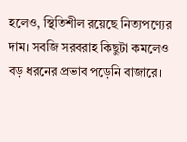হলেও, স্থিতিশীল রয়েছে নিত্যপণ্যের দাম। সবজি সরবরাহ কিছুটা কমলেও বড় ধরনের প্রভাব পড়েনি বাজারে।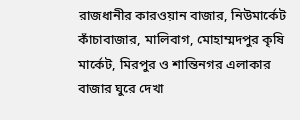রাজধানীর কারওয়ান বাজার, নিউমার্কেট কাঁচাবাজার, মালিবাগ, মোহাম্মদপুর কৃষি মার্কেট, মিরপুর ও শান্তিনগর এলাকার বাজার ঘুরে দেখা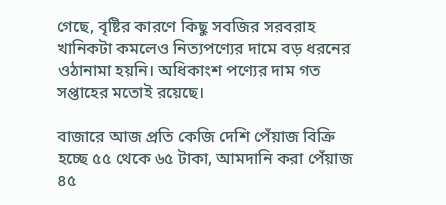গেছে, বৃষ্টির কারণে কিছু সবজির সরবরাহ খানিকটা কমলেও নিত্যপণ্যের দামে বড় ধরনের ওঠানামা হয়নি। অধিকাংশ পণ্যের দাম গত সপ্তাহের মতোই রয়েছে।

বাজারে আজ প্রতি কেজি দেশি পেঁয়াজ বিক্রি হচ্ছে ৫৫ থেকে ৬৫ টাকা, আমদানি করা পেঁয়াজ ৪৫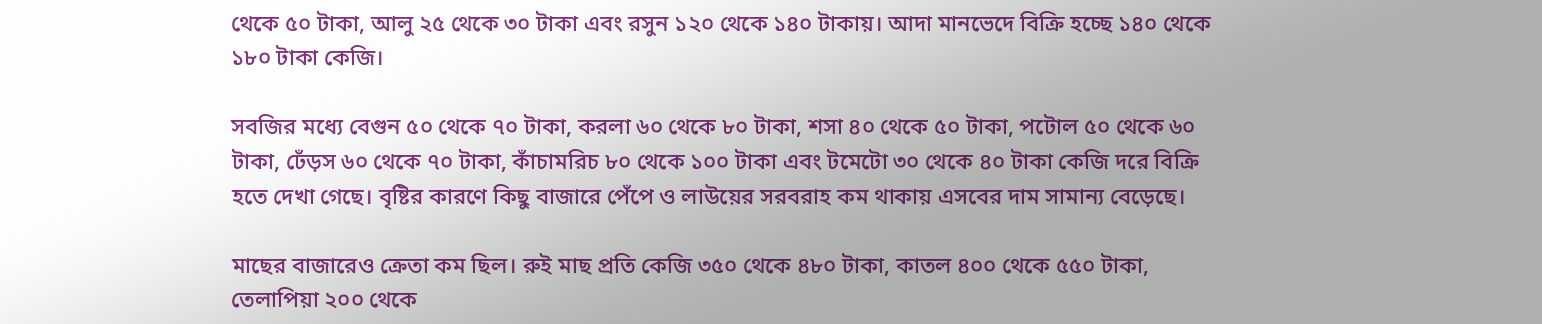থেকে ৫০ টাকা, আলু ২৫ থেকে ৩০ টাকা এবং রসুন ১২০ থেকে ১৪০ টাকায়। আদা মানভেদে বিক্রি হচ্ছে ১৪০ থেকে ১৮০ টাকা কেজি।

সবজির মধ্যে বেগুন ৫০ থেকে ৭০ টাকা, করলা ৬০ থেকে ৮০ টাকা, শসা ৪০ থেকে ৫০ টাকা, পটোল ৫০ থেকে ৬০ টাকা, ঢেঁড়স ৬০ থেকে ৭০ টাকা, কাঁচামরিচ ৮০ থেকে ১০০ টাকা এবং টমেটো ৩০ থেকে ৪০ টাকা কেজি দরে বিক্রি হতে দেখা গেছে। বৃষ্টির কারণে কিছু বাজারে পেঁপে ও লাউয়ের সরবরাহ কম থাকায় এসবের দাম সামান্য বেড়েছে।

মাছের বাজারেও ক্রেতা কম ছিল। রুই মাছ প্রতি কেজি ৩৫০ থেকে ৪৮০ টাকা, কাতল ৪০০ থেকে ৫৫০ টাকা, তেলাপিয়া ২০০ থেকে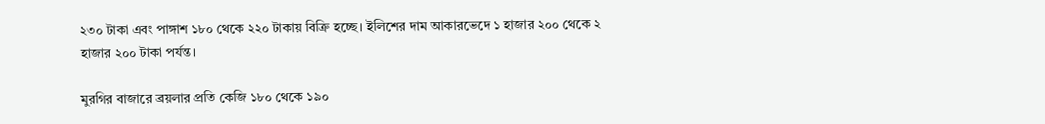২৩০ টাকা এবং পাঙ্গাশ ১৮০ থেকে ২২০ টাকায় বিক্রি হচ্ছে। ইলিশের দাম আকারভেদে ১ হাজার ২০০ থেকে ২ হাজার ২০০ টাকা পর্যন্ত।

মুরগির বাজারে ব্রয়লার প্রতি কেজি ১৮০ থেকে ১৯০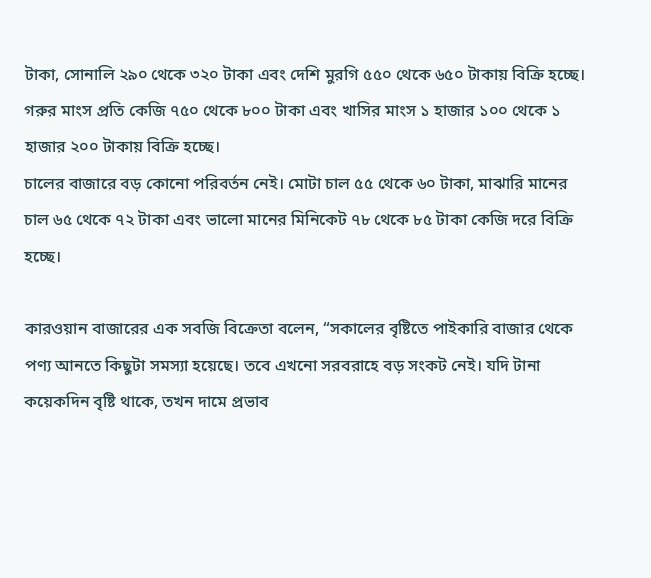টাকা, সোনালি ২৯০ থেকে ৩২০ টাকা এবং দেশি মুরগি ৫৫০ থেকে ৬৫০ টাকায় বিক্রি হচ্ছে। গরুর মাংস প্রতি কেজি ৭৫০ থেকে ৮০০ টাকা এবং খাসির মাংস ১ হাজার ১০০ থেকে ১ হাজার ২০০ টাকায় বিক্রি হচ্ছে।
চালের বাজারে বড় কোনো পরিবর্তন নেই। মোটা চাল ৫৫ থেকে ৬০ টাকা, মাঝারি মানের চাল ৬৫ থেকে ৭২ টাকা এবং ভালো মানের মিনিকেট ৭৮ থেকে ৮৫ টাকা কেজি দরে বিক্রি হচ্ছে।

কারওয়ান বাজারের এক সবজি বিক্রেতা বলেন, “সকালের বৃষ্টিতে পাইকারি বাজার থেকে পণ্য আনতে কিছুটা সমস্যা হয়েছে। তবে এখনো সরবরাহে বড় সংকট নেই। যদি টানা কয়েকদিন বৃষ্টি থাকে, তখন দামে প্রভাব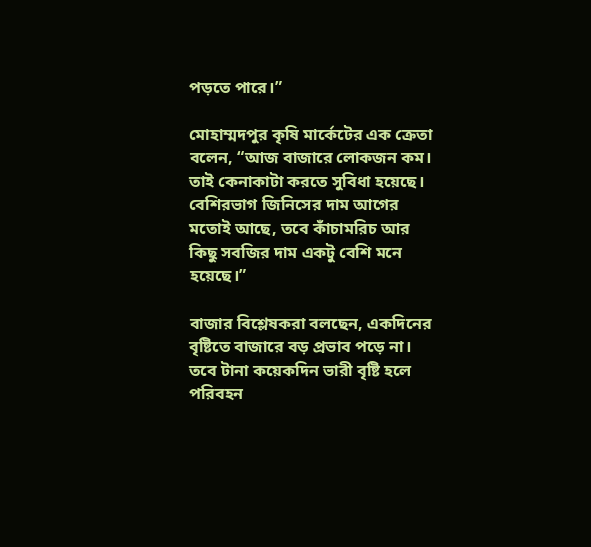পড়তে পারে।”

মোহাম্মদপুর কৃষি মার্কেটের এক ক্রেতা বলেন, “আজ বাজারে লোকজন কম। তাই কেনাকাটা করতে সুবিধা হয়েছে। বেশিরভাগ জিনিসের দাম আগের মতোই আছে, তবে কাঁচামরিচ আর কিছু সবজির দাম একটু বেশি মনে হয়েছে।”

বাজার বিশ্লেষকরা বলছেন, একদিনের বৃষ্টিতে বাজারে বড় প্রভাব পড়ে না। তবে টানা কয়েকদিন ভারী বৃষ্টি হলে পরিবহন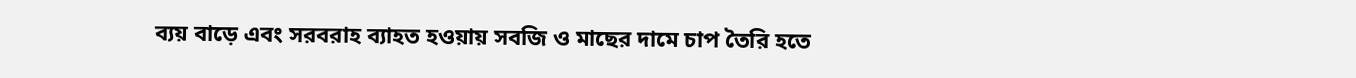ব্যয় বাড়ে এবং সরবরাহ ব্যাহত হওয়ায় সবজি ও মাছের দামে চাপ তৈরি হতে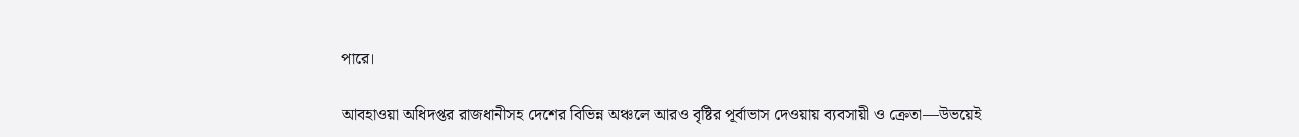পারে।

আবহাওয়া অধিদপ্তর রাজধানীসহ দেশের বিভিন্ন অঞ্চলে আরও বৃষ্টির পূর্বাভাস দেওয়ায় ব্যবসায়ী ও ক্রেতা—উভয়েই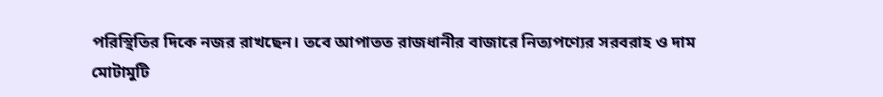পরিস্থিতির দিকে নজর রাখছেন। তবে আপাতত রাজধানীর বাজারে নিত্যপণ্যের সরবরাহ ও দাম মোটামুটি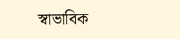স্বাভাবিক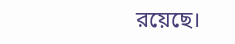রয়েছে।